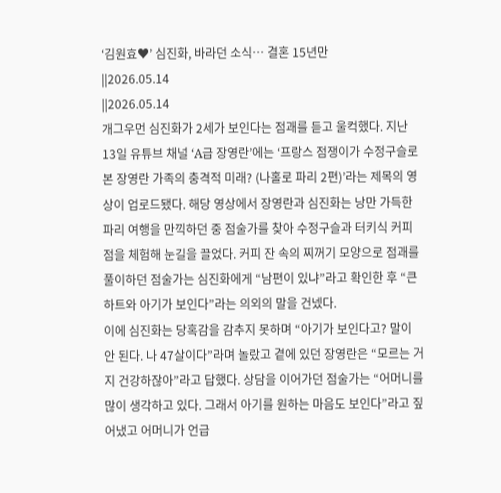‘김원효♥’ 심진화, 바라던 소식… 결혼 15년만
||2026.05.14
||2026.05.14
개그우먼 심진화가 2세가 보인다는 점괘를 듣고 울컥했다. 지난 13일 유튜브 채널 ‘A급 장영란’에는 ‘프랑스 점쟁이가 수정구슬로 본 장영란 가족의 충격적 미래? (나홀로 파리 2편)’라는 제목의 영상이 업로드됐다. 해당 영상에서 장영란과 심진화는 낭만 가득한 파리 여행을 만끽하던 중 점술가를 찾아 수정구슬과 터키식 커피점을 체험해 눈길을 끌었다. 커피 잔 속의 찌꺼기 모양으로 점괘를 풀이하던 점술가는 심진화에게 “남편이 있냐”라고 확인한 후 “큰 하트와 아기가 보인다”라는 의외의 말을 건넸다.
이에 심진화는 당혹감을 감추지 못하며 “아기가 보인다고? 말이 안 된다. 나 47살이다”라며 놀랐고 곁에 있던 장영란은 “모르는 거지 건강하잖아”라고 답했다. 상담을 이어가던 점술가는 “어머니를 많이 생각하고 있다. 그래서 아기를 원하는 마음도 보인다”라고 짚어냈고 어머니가 언급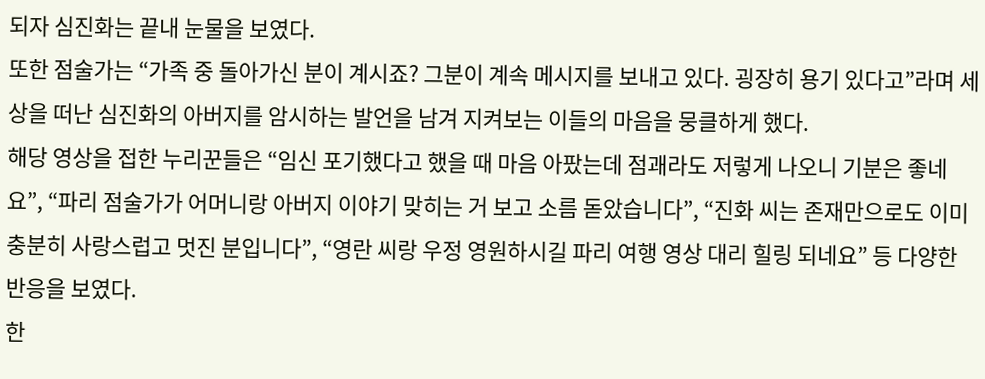되자 심진화는 끝내 눈물을 보였다.
또한 점술가는 “가족 중 돌아가신 분이 계시죠? 그분이 계속 메시지를 보내고 있다. 굉장히 용기 있다고”라며 세상을 떠난 심진화의 아버지를 암시하는 발언을 남겨 지켜보는 이들의 마음을 뭉클하게 했다.
해당 영상을 접한 누리꾼들은 “임신 포기했다고 했을 때 마음 아팠는데 점괘라도 저렇게 나오니 기분은 좋네요”, “파리 점술가가 어머니랑 아버지 이야기 맞히는 거 보고 소름 돋았습니다”, “진화 씨는 존재만으로도 이미 충분히 사랑스럽고 멋진 분입니다”, “영란 씨랑 우정 영원하시길 파리 여행 영상 대리 힐링 되네요” 등 다양한 반응을 보였다.
한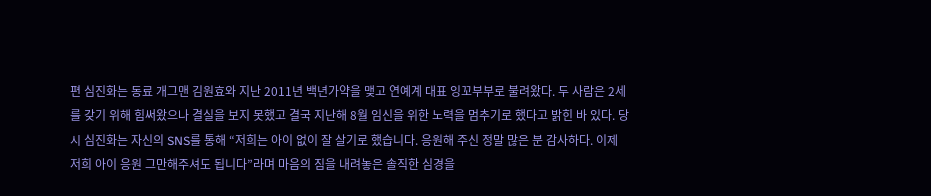편 심진화는 동료 개그맨 김원효와 지난 2011년 백년가약을 맺고 연예계 대표 잉꼬부부로 불려왔다. 두 사람은 2세를 갖기 위해 힘써왔으나 결실을 보지 못했고 결국 지난해 8월 임신을 위한 노력을 멈추기로 했다고 밝힌 바 있다. 당시 심진화는 자신의 SNS를 통해 “저희는 아이 없이 잘 살기로 했습니다. 응원해 주신 정말 많은 분 감사하다. 이제 저희 아이 응원 그만해주셔도 됩니다”라며 마음의 짐을 내려놓은 솔직한 심경을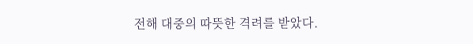전해 대중의 따뜻한 격려를 받았다.